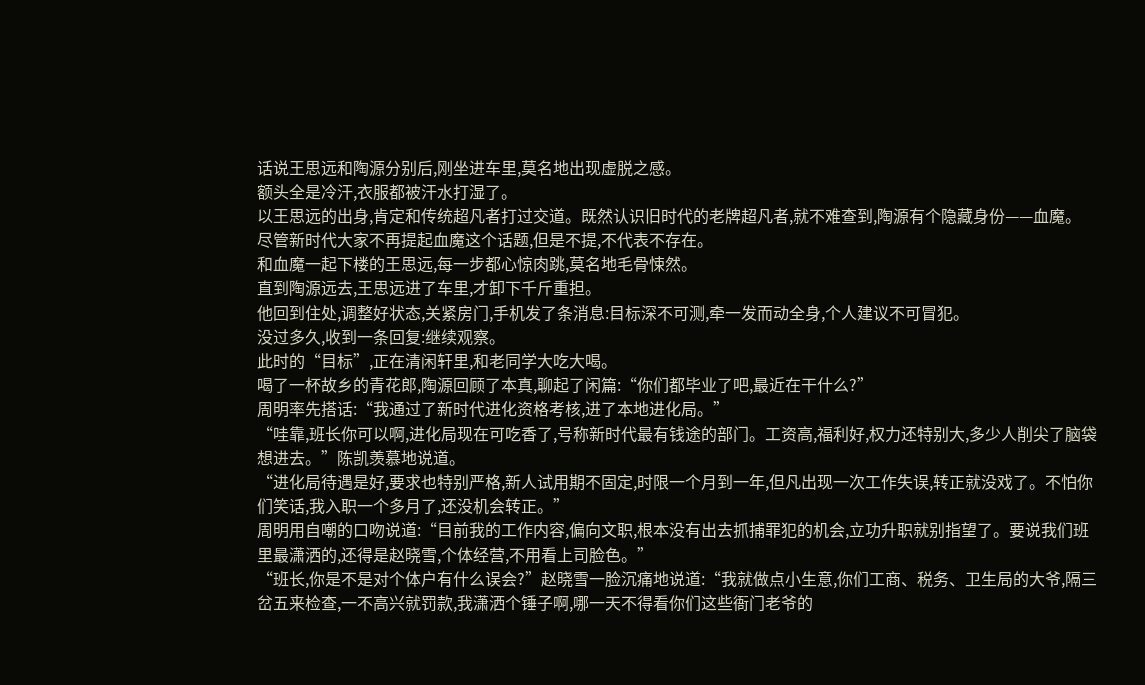话说王思远和陶源分别后,刚坐进车里,莫名地出现虚脱之感。
额头全是冷汗,衣服都被汗水打湿了。
以王思远的出身,肯定和传统超凡者打过交道。既然认识旧时代的老牌超凡者,就不难查到,陶源有个隐藏身份——血魔。
尽管新时代大家不再提起血魔这个话题,但是不提,不代表不存在。
和血魔一起下楼的王思远,每一步都心惊肉跳,莫名地毛骨悚然。
直到陶源远去,王思远进了车里,才卸下千斤重担。
他回到住处,调整好状态,关紧房门,手机发了条消息:目标深不可测,牵一发而动全身,个人建议不可冒犯。
没过多久,收到一条回复:继续观察。
此时的“目标”,正在清闲轩里,和老同学大吃大喝。
喝了一杯故乡的青花郎,陶源回顾了本真,聊起了闲篇:“你们都毕业了吧,最近在干什么?”
周明率先搭话:“我通过了新时代进化资格考核,进了本地进化局。”
“哇靠,班长你可以啊,进化局现在可吃香了,号称新时代最有钱途的部门。工资高,福利好,权力还特别大,多少人削尖了脑袋想进去。”陈凯羡慕地说道。
“进化局待遇是好,要求也特别严格,新人试用期不固定,时限一个月到一年,但凡出现一次工作失误,转正就没戏了。不怕你们笑话,我入职一个多月了,还没机会转正。”
周明用自嘲的口吻说道:“目前我的工作内容,偏向文职,根本没有出去抓捕罪犯的机会,立功升职就别指望了。要说我们班里最潇洒的,还得是赵晓雪,个体经营,不用看上司脸色。”
“班长,你是不是对个体户有什么误会?”赵晓雪一脸沉痛地说道:“我就做点小生意,你们工商、税务、卫生局的大爷,隔三岔五来检查,一不高兴就罚款,我潇洒个锤子啊,哪一天不得看你们这些衙门老爷的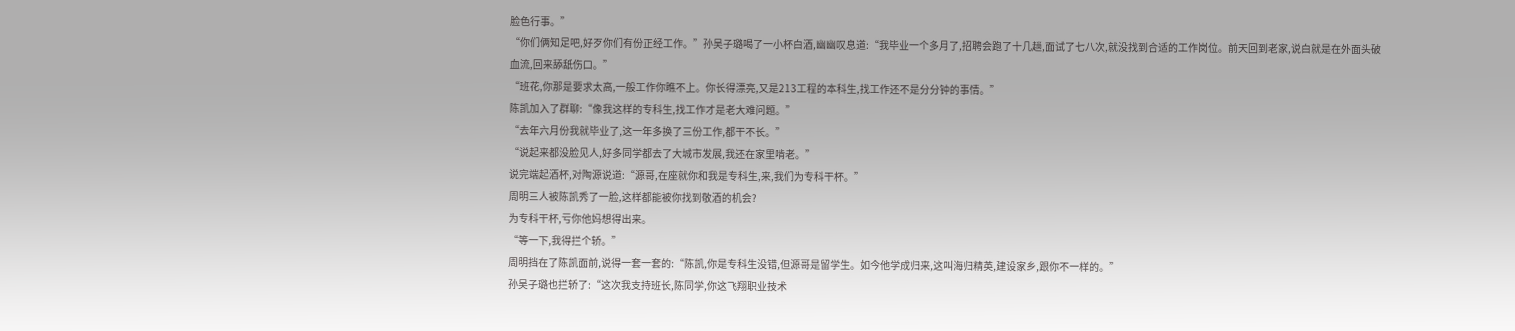脸色行事。”
“你们俩知足吧,好歹你们有份正经工作。”孙吴子璐喝了一小杯白酒,幽幽叹息道:“我毕业一个多月了,招聘会跑了十几趟,面试了七八次,就没找到合适的工作岗位。前天回到老家,说白就是在外面头破血流,回来舔舐伤口。”
“班花,你那是要求太高,一般工作你瞧不上。你长得漂亮,又是213工程的本科生,找工作还不是分分钟的事情。”
陈凯加入了群聊:“像我这样的专科生,找工作才是老大难问题。”
“去年六月份我就毕业了,这一年多换了三份工作,都干不长。”
“说起来都没脸见人,好多同学都去了大城市发展,我还在家里啃老。”
说完端起酒杯,对陶源说道:“源哥,在座就你和我是专科生,来,我们为专科干杯。”
周明三人被陈凯秀了一脸,这样都能被你找到敬酒的机会?
为专科干杯,亏你他妈想得出来。
“等一下,我得拦个轿。”
周明挡在了陈凯面前,说得一套一套的:“陈凯,你是专科生没错,但源哥是留学生。如今他学成归来,这叫海归精英,建设家乡,跟你不一样的。”
孙吴子璐也拦轿了:“这次我支持班长,陈同学,你这飞翔职业技术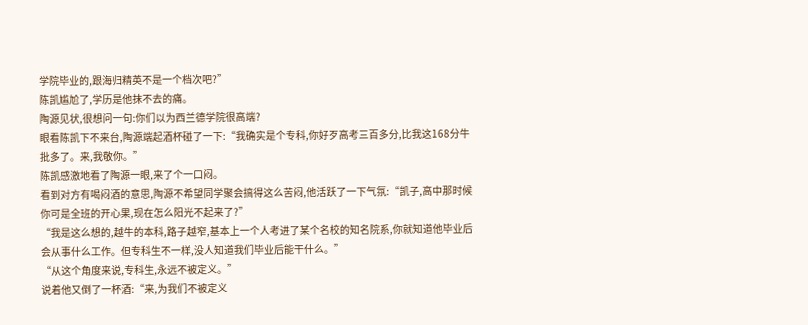学院毕业的,跟海归精英不是一个档次吧?”
陈凯尴尬了,学历是他抹不去的痛。
陶源见状,很想问一句:你们以为西兰德学院很高端?
眼看陈凯下不来台,陶源端起酒杯碰了一下:“我确实是个专科,你好歹高考三百多分,比我这168分牛批多了。来,我敬你。”
陈凯感激地看了陶源一眼,来了个一口闷。
看到对方有喝闷酒的意思,陶源不希望同学聚会搞得这么苦闷,他活跃了一下气氛:“凯子,高中那时候你可是全班的开心果,现在怎么阳光不起来了?”
“我是这么想的,越牛的本科,路子越窄,基本上一个人考进了某个名校的知名院系,你就知道他毕业后会从事什么工作。但专科生不一样,没人知道我们毕业后能干什么。”
“从这个角度来说,专科生,永远不被定义。”
说着他又倒了一杯酒:“来,为我们不被定义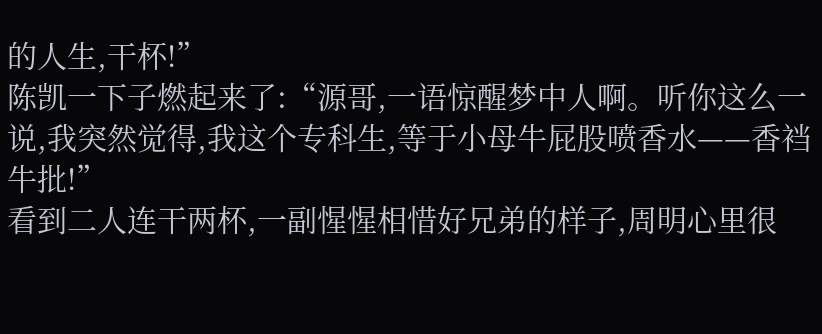的人生,干杯!”
陈凯一下子燃起来了:“源哥,一语惊醒梦中人啊。听你这么一说,我突然觉得,我这个专科生,等于小母牛屁股喷香水——香裆牛批!”
看到二人连干两杯,一副惺惺相惜好兄弟的样子,周明心里很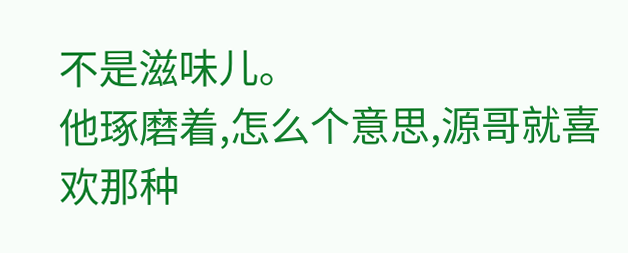不是滋味儿。
他琢磨着,怎么个意思,源哥就喜欢那种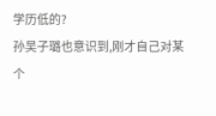学历低的?
孙吴子璐也意识到,刚才自己对某个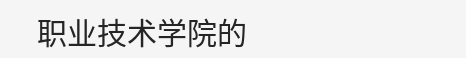职业技术学院的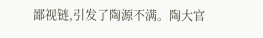鄙视链,引发了陶源不满。陶大官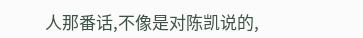人那番话,不像是对陈凯说的,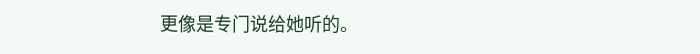更像是专门说给她听的。